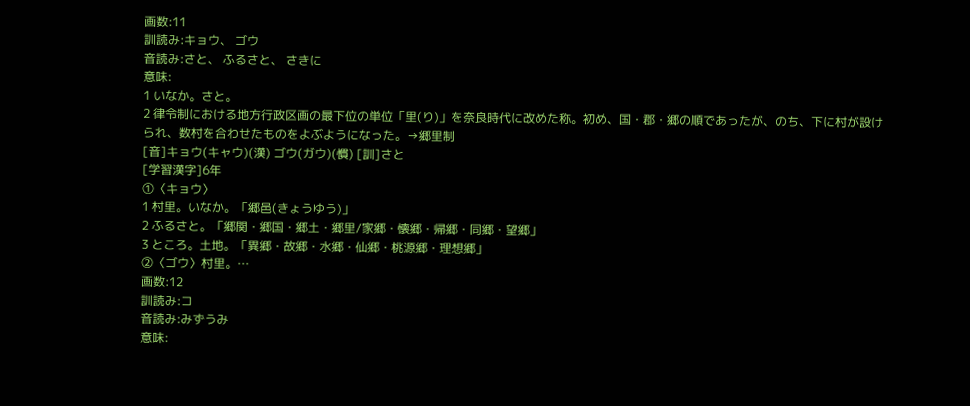画数:11
訓読み:キョウ、 ゴウ
音読み:さと、 ふるさと、 さきに
意味:
1 いなか。さと。
2 律令制における地方行政区画の最下位の単位「里(り)」を奈良時代に改めた称。初め、国・郡・郷の順であったが、のち、下に村が設けられ、数村を合わせたものをよぶようになった。→郷里制
[音]キョウ(キャウ)(漢) ゴウ(ガウ)(慣) [訓]さと
[学習漢字]6年
①〈キョウ〉
1 村里。いなか。「郷邑(きょうゆう)」
2 ふるさと。「郷関・郷国・郷土・郷里/家郷・懐郷・帰郷・同郷・望郷」
3 ところ。土地。「異郷・故郷・水郷・仙郷・桃源郷・理想郷」
②〈ゴウ〉村里。…
画数:12
訓読み:コ
音読み:みずうみ
意味: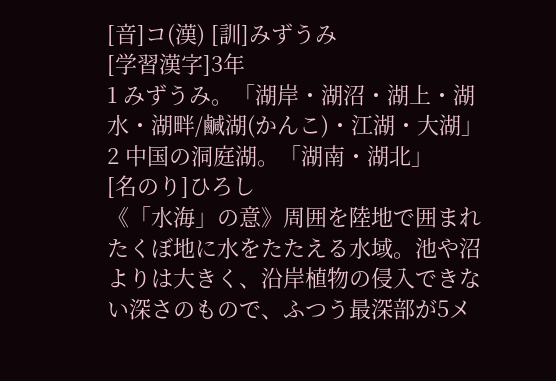[音]コ(漢) [訓]みずうみ
[学習漢字]3年
1 みずうみ。「湖岸・湖沼・湖上・湖水・湖畔/鹹湖(かんこ)・江湖・大湖」
2 中国の洞庭湖。「湖南・湖北」
[名のり]ひろし
《「水海」の意》周囲を陸地で囲まれたくぼ地に水をたたえる水域。池や沼よりは大きく、沿岸植物の侵入できない深さのもので、ふつう最深部が5メ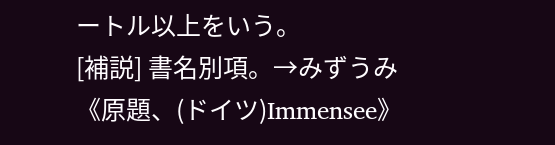ートル以上をいう。
[補説] 書名別項。→みずうみ
《原題、(ドイツ)Immensee》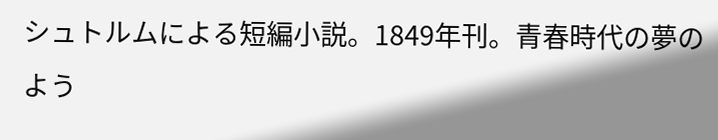シュトルムによる短編小説。1849年刊。青春時代の夢のよう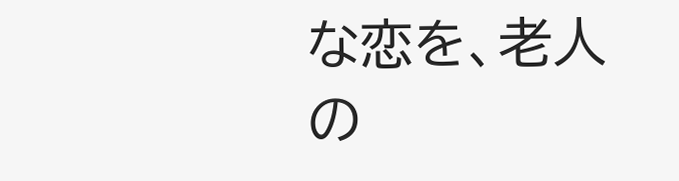な恋を、老人の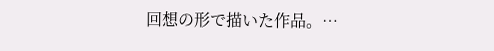回想の形で描いた作品。…